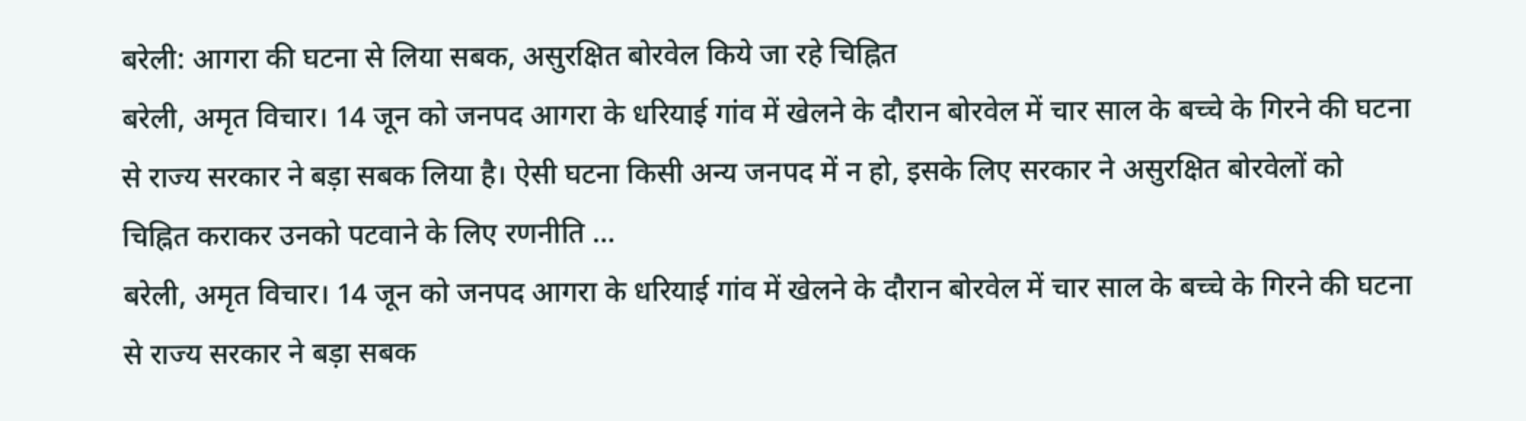बरेली: आगरा की घटना से लिया सबक, असुरक्षित बोरवेल किये जा रहे चिह्नित
बरेली, अमृत विचार। 14 जून को जनपद आगरा के धरियाई गांव में खेलने के दौरान बोरवेल में चार साल के बच्चे के गिरने की घटना से राज्य सरकार ने बड़ा सबक लिया है। ऐसी घटना किसी अन्य जनपद में न हो, इसके लिए सरकार ने असुरक्षित बोरवेलों को चिह्नित कराकर उनको पटवाने के लिए रणनीति …
बरेली, अमृत विचार। 14 जून को जनपद आगरा के धरियाई गांव में खेलने के दौरान बोरवेल में चार साल के बच्चे के गिरने की घटना से राज्य सरकार ने बड़ा सबक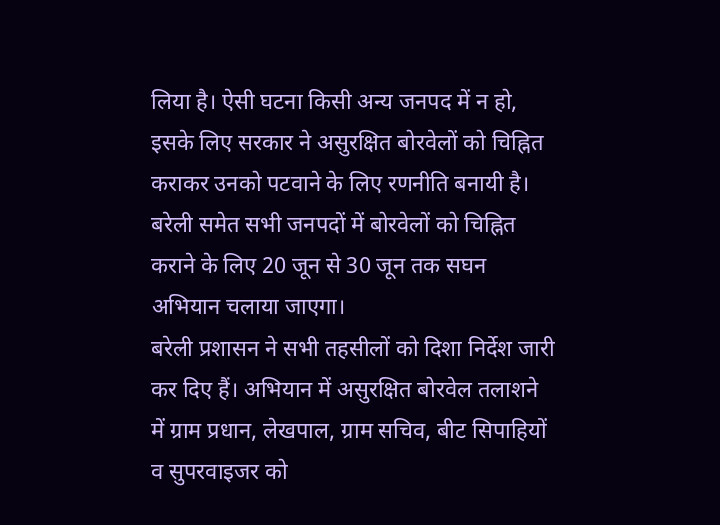लिया है। ऐसी घटना किसी अन्य जनपद में न हो, इसके लिए सरकार ने असुरक्षित बोरवेलों को चिह्नित कराकर उनको पटवाने के लिए रणनीति बनायी है। बरेली समेत सभी जनपदों में बोरवेलों को चिह्नित कराने के लिए 20 जून से 30 जून तक सघन अभियान चलाया जाएगा।
बरेली प्रशासन ने सभी तहसीलों को दिशा निर्देश जारी कर दिए हैं। अभियान में असुरक्षित बोरवेल तलाशने में ग्राम प्रधान, लेखपाल, ग्राम सचिव, बीट सिपाहियों व सुपरवाइजर को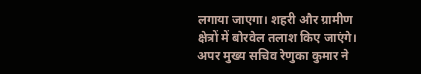लगाया जाएगा। शहरी और ग्रामीण क्षेत्रों में बोरवेल तलाश किए जाएंगे। अपर मुख्य सचिव रेणुका कुमार ने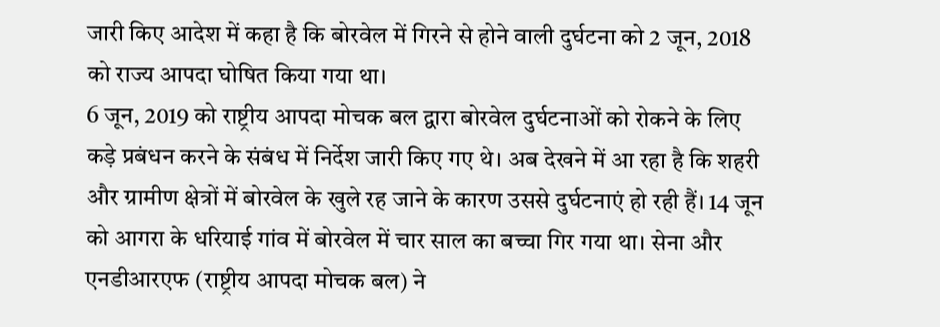जारी किए आदेश में कहा है कि बोरवेल में गिरने से होने वाली दुर्घटना को 2 जून, 2018 को राज्य आपदा घोषित किया गया था।
6 जून, 2019 को राष्ट्रीय आपदा मोचक बल द्वारा बोरवेल दुर्घटनाओं को रोकने के लिए कड़े प्रबंधन करने के संबंध में निर्देश जारी किए गए थे। अब देखने में आ रहा है कि शहरी और ग्रामीण क्षेत्रों में बोरवेल के खुले रह जाने के कारण उससे दुर्घटनाएं हो रही हैं। 14 जून को आगरा के धरियाई गांव में बोरवेल में चार साल का बच्चा गिर गया था। सेना और एनडीआरएफ (राष्ट्रीय आपदा मोचक बल) ने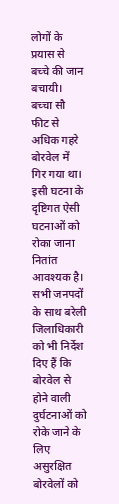लोगों के प्रयास से बच्चे की जान बचायी। बच्चा सौ फीट से अधिक गहरे बोरवेल में गिर गया था।
इसी घटना के दृष्टिगत ऐसी घटनाओं को रोका जाना नितांत आवश्यक है। सभी जनपदों के साथ बरेली जिलाधिकारी को भी निर्देश दिए हैं कि बोरवेल से होने वाली दुर्घटनाओं को रोके जाने के लिए असुरक्षित बोरवेलों को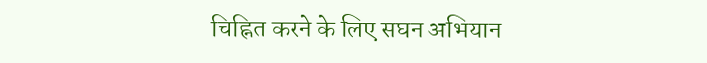चिह्नित करने के लिए सघन अभियान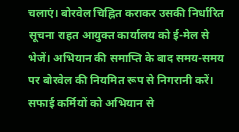चलाएं। बोरवेल चिह्नित कराकर उसकी निर्धारित सूचना राहत आयुक्त कार्यालय को ई-मेल से भेजें। अभियान की समाप्ति के बाद समय-समय पर बोरवेल की नियमित रूप से निगरानी करें। सफाई कर्मियों को अभियान से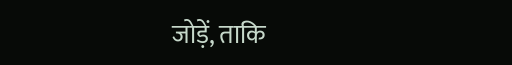जोड़ें, ताकि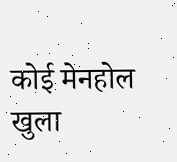कोई मेनहोल खुला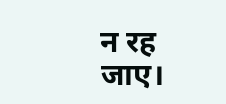न रह जाए।